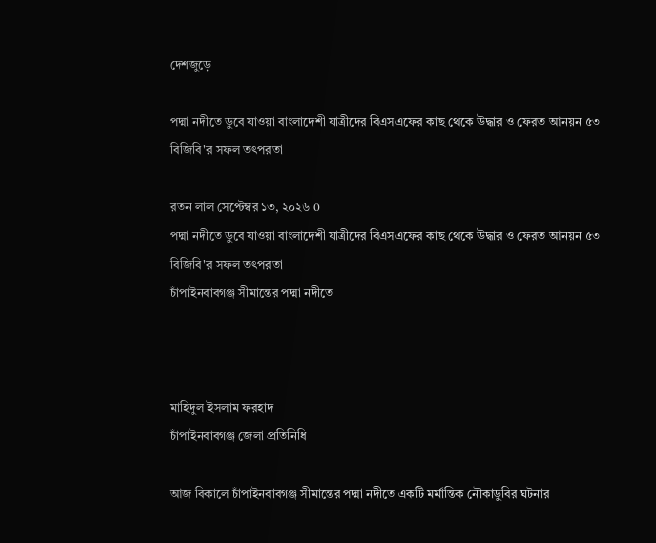দেশজুড়ে

পদ্মা নদীতে ডুবে যাওয়া বাংলাদেশী যাত্রীদের বিএসএফের কাছ থেকে উদ্ধার ও ফেরত আনয়ন ৫৩ বিজিবি'র সফল তৎপরতা

রতন লাল সেপ্টেম্বর ১৩, ২০২৬ 0
পদ্মা নদীতে ডুবে যাওয়া বাংলাদেশী যাত্রীদের বিএসএফের কাছ থেকে উদ্ধার ও ফেরত আনয়ন ৫৩ বিজিবি'র সফল তৎপরতা
চাঁপাইনবাবগঞ্জ সীমান্তের পদ্মা নদীতে



মাহিদুল ইসলাম ফরহাদ
চাঁপাইনবাবগঞ্জ জেলা প্রতিনিধি

আজ বিকালে চাঁপাইনবাবগঞ্জ সীমান্তের পদ্মা নদীতে একটি মর্মান্তিক নৌকাডুবির ঘটনার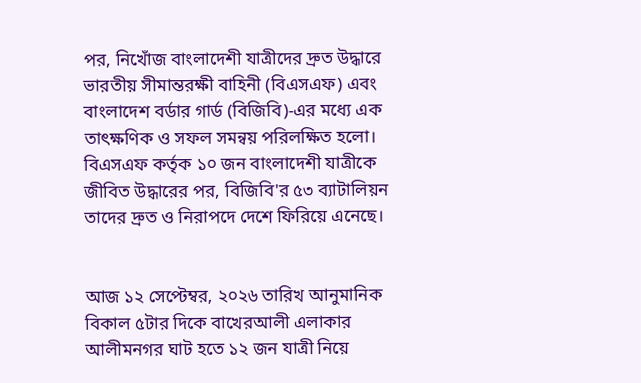পর, নিখোঁজ বাংলাদেশী যাত্রীদের দ্রুত উদ্ধারে ভারতীয় সীমান্তরক্ষী বাহিনী (বিএসএফ) এবং বাংলাদেশ বর্ডার গার্ড (বিজিবি)-এর মধ্যে এক তাৎক্ষণিক ও সফল সমন্বয় পরিলক্ষিত হলো। বিএসএফ কর্তৃক ১০ জন বাংলাদেশী যাত্রীকে জীবিত উদ্ধারের পর, বিজিবি'র ৫৩ ব্যাটালিয়ন তাদের দ্রুত ও নিরাপদে দেশে ফিরিয়ে এনেছে।


আজ ১২ সেপ্টেম্বর, ২০২৬ তারিখ আনুমানিক বিকাল ৫টার দিকে বাখেরআলী এলাকার আলীমনগর ঘাট হতে ১২ জন যাত্রী নিয়ে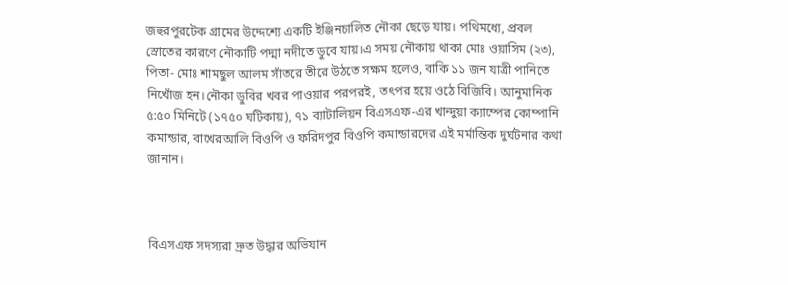জহুরপুরটেক গ্রামের উদ্দেশ্যে একটি ইঞ্জিনচালিত নৌকা ছেড়ে যায়। পথিমধ্যে, প্রবল স্রোতের কারণে নৌকাটি পদ্মা নদীতে ডুবে যায়।এ সময় নৌকায় থাকা মোঃ ওয়াসিম (২৩), পিতা- মোঃ শামছুল আলম সাঁতরে তীরে উঠতে সক্ষম হলেও, বাকি ১১ জন যাত্রী পানিতে নিখোঁজ হন।নৌকা ডুবির খবর পাওয়ার পরপরই, তৎপর হয়ে ওঠে বিজিবি। আনুমানিক ৫:৫০ মিনিটে (১৭৫০ ঘটিকায়), ৭১ ব্যাটালিয়ন বিএসএফ-এর খান্দুয়া ক্যাম্পের কোম্পানি কমান্ডার, বাখেরআলি বিওপি ও ফরিদপুর বিওপি কমান্ডারদের এই মর্মান্তিক দুর্ঘটনার কথা জানান।



বিএসএফ সদস্যরা দ্রুত উদ্ধার অভিযান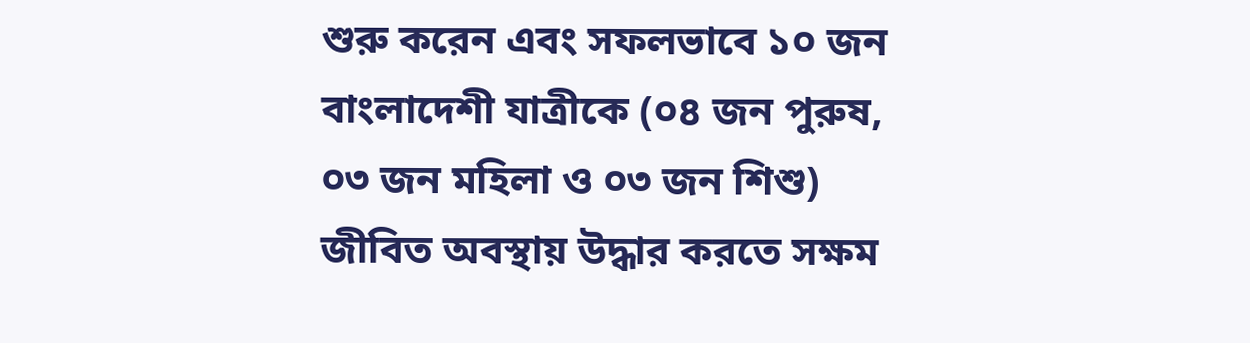শুরু করেন এবং সফলভাবে ১০ জন বাংলাদেশী যাত্রীকে (০৪ জন পুরুষ, ০৩ জন মহিলা ও ০৩ জন শিশু) জীবিত অবস্থায় উদ্ধার করতে সক্ষম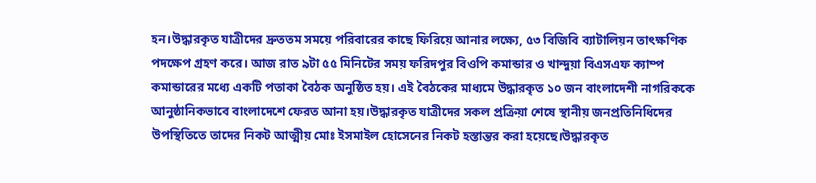হন।উদ্ধারকৃত যাত্রীদের দ্রুততম সময়ে পরিবারের কাছে ফিরিয়ে আনার লক্ষ্যে, ৫৩ বিজিবি ব্যাটালিয়ন তাৎক্ষণিক পদক্ষেপ গ্রহণ করে। আজ রাত ৯টা ৫৫ মিনিটের সময় ফরিদপুর বিওপি কমান্ডার ও খান্দুয়া বিএসএফ ক্যাম্প কমান্ডারের মধ্যে একটি পতাকা বৈঠক অনুষ্ঠিত হয়। এই বৈঠকের মাধ্যমে উদ্ধারকৃত ১০ জন বাংলাদেশী নাগরিককে আনুষ্ঠানিকভাবে বাংলাদেশে ফেরত আনা হয়।উদ্ধারকৃত যাত্রীদের সকল প্রক্রিয়া শেষে স্থানীয় জনপ্রতিনিধিদের উপস্থিতিতে তাদের নিকট আত্মীয় মোঃ ইসমাইল হোসেনের নিকট হস্তান্তর করা হয়েছে।উদ্ধারকৃত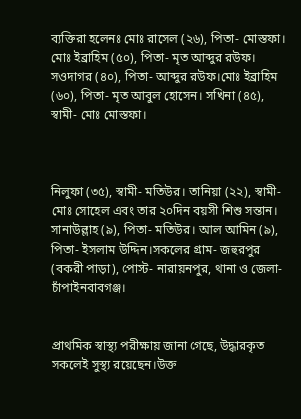ব্যক্তিরা হলেনঃ মোঃ রাসেল (২৬), পিতা- মোস্তফা। মোঃ ইব্রাহিম (৫০), পিতা- মৃত আব্দুর রউফ। সওদাগর (৪০), পিতা- আব্দুর রউফ।মোঃ ইব্রাহিম (৬০), পিতা- মৃত আবুল হোসেন। সখিনা (৪৫), স্বামী- মোঃ মোস্তফা।



নিলুফা (৩৫), স্বামী- মতিউর। তানিয়া (২২), স্বামী- মোঃ সোহেল এবং তার ২০দিন বয়সী শিশু সন্তান। সানাউল্লাহ (৯), পিতা- মতিউর। আল আমিন (৯), পিতা- ইসলাম উদ্দিন।সকলের গ্রাম- জহুরপুর (বকরী পাড়া), পোস্ট- নারায়নপুর, থানা ও জেলা- চাঁপাইনবাবগঞ্জ।


প্রাথমিক স্বাস্থ্য পরীক্ষায় জানা গেছে, উদ্ধারকৃত সকলেই সুস্থ্য রয়েছেন।উক্ত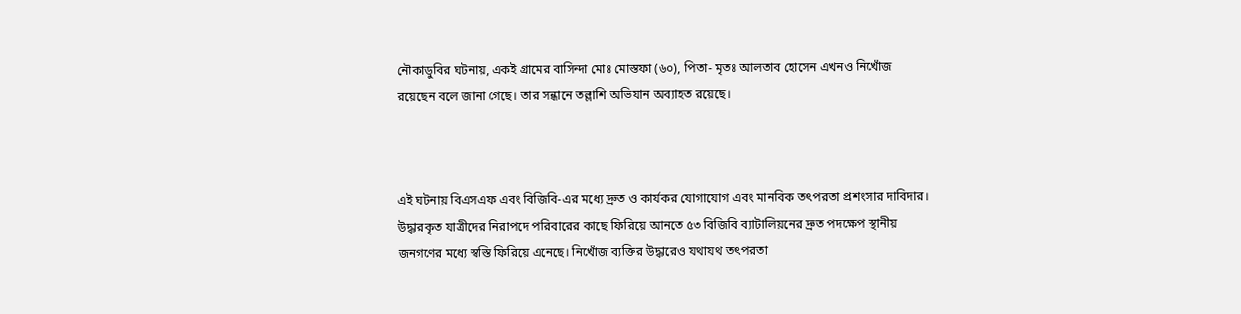নৌকাডুবির ঘটনায়, একই গ্রামের বাসিন্দা মোঃ মোস্তফা (৬০), পিতা- মৃতঃ আলতাব হোসেন এখনও নিখোঁজ রয়েছেন বলে জানা গেছে। তার সন্ধানে তল্লাশি অভিযান অব্যাহত রয়েছে।



এই ঘটনায় বিএসএফ এবং বিজিবি-এর মধ্যে দ্রুত ও কার্যকর যোগাযোগ এবং মানবিক তৎপরতা প্রশংসার দাবিদার। উদ্ধারকৃত যাত্রীদের নিরাপদে পরিবারের কাছে ফিরিয়ে আনতে ৫৩ বিজিবি ব্যাটালিয়নের দ্রুত পদক্ষেপ স্থানীয় জনগণের মধ্যে স্বস্তি ফিরিয়ে এনেছে। নিখোঁজ ব্যক্তির উদ্ধারেও যথাযথ তৎপরতা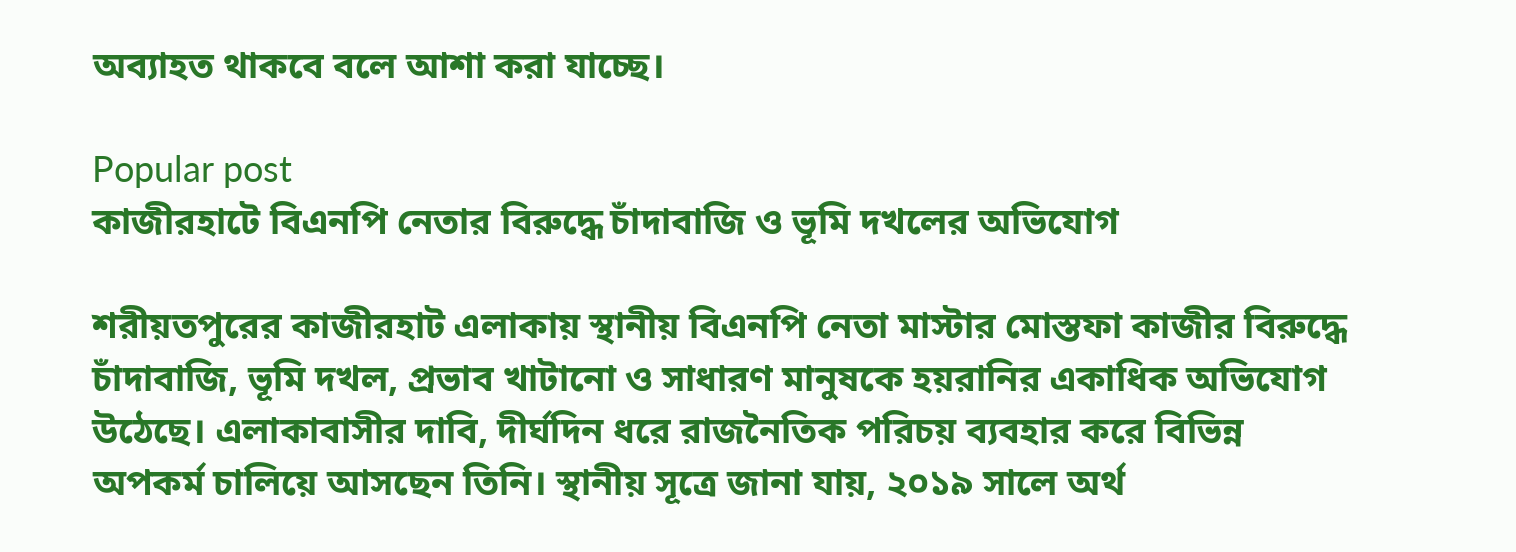অব্যাহত থাকবে বলে আশা করা যাচ্ছে।

Popular post
কাজীরহাটে বিএনপি নেতার বিরুদ্ধে চাঁদাবাজি ও ভূমি দখলের অভিযোগ

শরীয়তপুরের কাজীরহাট এলাকায় স্থানীয় বিএনপি নেতা মাস্টার মোস্তফা কাজীর বিরুদ্ধে চাঁদাবাজি, ভূমি দখল, প্রভাব খাটানো ও সাধারণ মানুষকে হয়রানির একাধিক অভিযোগ উঠেছে। এলাকাবাসীর দাবি, দীর্ঘদিন ধরে রাজনৈতিক পরিচয় ব্যবহার করে বিভিন্ন অপকর্ম চালিয়ে আসছেন তিনি। স্থানীয় সূত্রে জানা যায়, ২০১৯ সালে অর্থ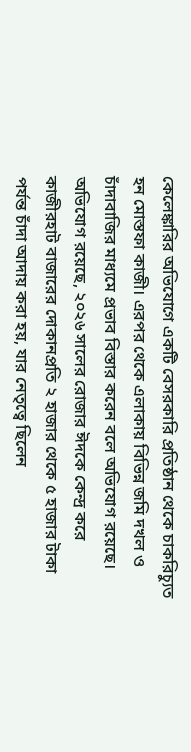কেলেঙ্কারির অভিযোগে একটি বেসরকারি প্রতিষ্ঠান থেকে চাকরিচ্যুত হন মোস্তফা কাজী। এরপর থেকে এলাকায় বিভিন্ন জমি দখল ও চাঁদাবাজির মাধ্যমে প্রভাব বিস্তার করেন বলে অভিযোগ রয়েছে। অভিযোগ রয়েছে, ২০২৬ সালের রোজার ঈদকে কেন্দ্র করে কাজীরহাট বাজারের দোকানপ্রতি ২ হাজার থেকে ৫ হাজার টাকা পর্যন্ত চাঁদা আদায় করা হয়, যার নেতৃত্বে ছিলেন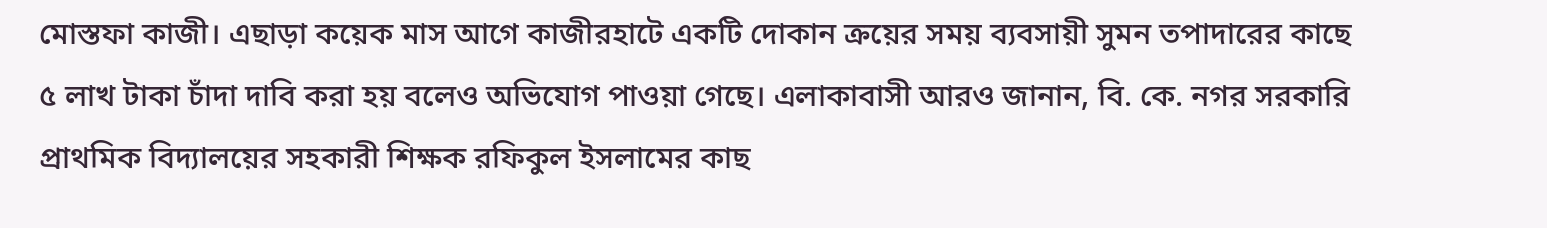মোস্তফা কাজী। এছাড়া কয়েক মাস আগে কাজীরহাটে একটি দোকান ক্রয়ের সময় ব্যবসায়ী সুমন তপাদারের কাছে ৫ লাখ টাকা চাঁদা দাবি করা হয় বলেও অভিযোগ পাওয়া গেছে। এলাকাবাসী আরও জানান, বি. কে. নগর সরকারি প্রাথমিক বিদ্যালয়ের সহকারী শিক্ষক রফিকুল ইসলামের কাছ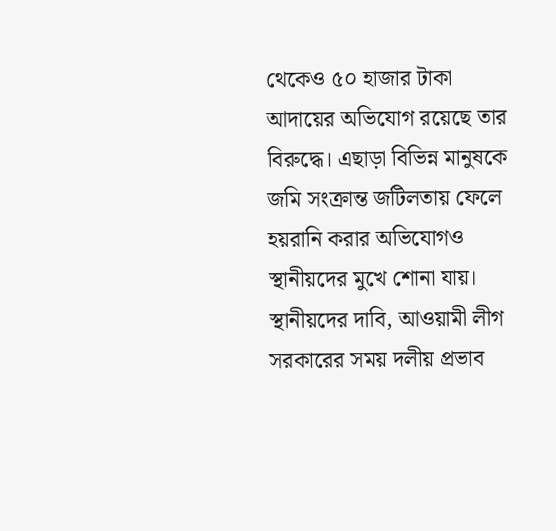থেকেও ৫০ হাজার টাকা আদায়ের অভিযোগ রয়েছে তার বিরুদ্ধে। এছাড়া বিভিন্ন মানুষকে জমি সংক্রান্ত জটিলতায় ফেলে হয়রানি করার অভিযোগও স্থানীয়দের মুখে শোনা যায়। স্থানীয়দের দাবি, আওয়ামী লীগ সরকারের সময় দলীয় প্রভাব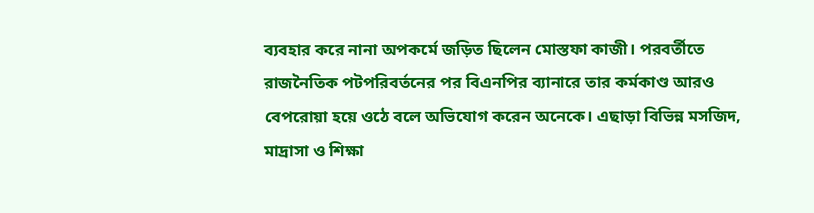ব্যবহার করে নানা অপকর্মে জড়িত ছিলেন মোস্তফা কাজী। পরবর্তীতে রাজনৈতিক পটপরিবর্তনের পর বিএনপির ব্যানারে তার কর্মকাণ্ড আরও বেপরোয়া হয়ে ওঠে বলে অভিযোগ করেন অনেকে। এছাড়া বিভিন্ন মসজিদ, মাদ্রাসা ও শিক্ষা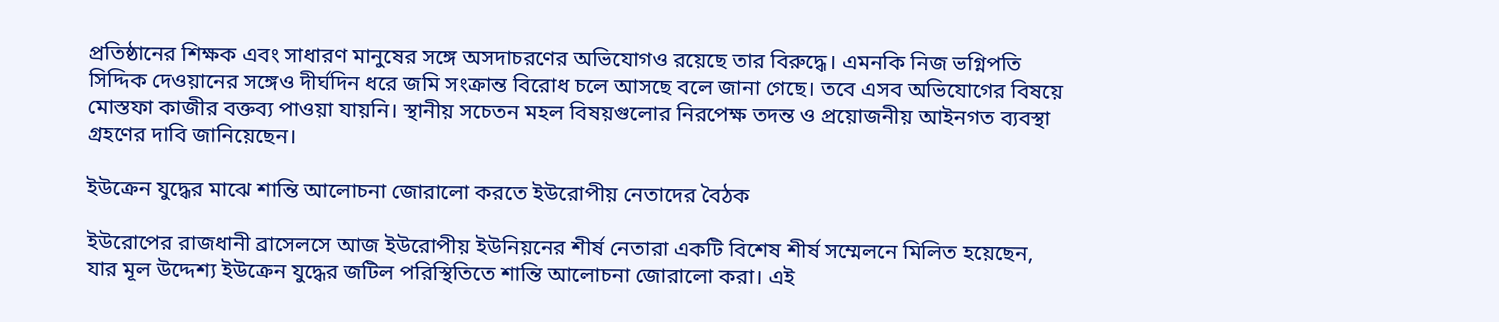প্রতিষ্ঠানের শিক্ষক এবং সাধারণ মানুষের সঙ্গে অসদাচরণের অভিযোগও রয়েছে তার বিরুদ্ধে। এমনকি নিজ ভগ্নিপতি সিদ্দিক দেওয়ানের সঙ্গেও দীর্ঘদিন ধরে জমি সংক্রান্ত বিরোধ চলে আসছে বলে জানা গেছে। তবে এসব অভিযোগের বিষয়ে মোস্তফা কাজীর বক্তব্য পাওয়া যায়নি। স্থানীয় সচেতন মহল বিষয়গুলোর নিরপেক্ষ তদন্ত ও প্রয়োজনীয় আইনগত ব্যবস্থা গ্রহণের দাবি জানিয়েছেন।

ইউক্রেন যুদ্ধের মাঝে শান্তি আলোচনা জোরালো করতে ইউরোপীয় নেতাদের বৈঠক

ইউরোপের রাজধানী ব্রাসেলসে আজ ইউরোপীয় ইউনিয়নের শীর্ষ নেতারা একটি বিশেষ শীর্ষ সম্মেলনে মিলিত হয়েছেন, যার মূল উদ্দেশ্য ইউক্রেন যুদ্ধের জটিল পরিস্থিতিতে শান্তি আলোচনা জোরালো করা। এই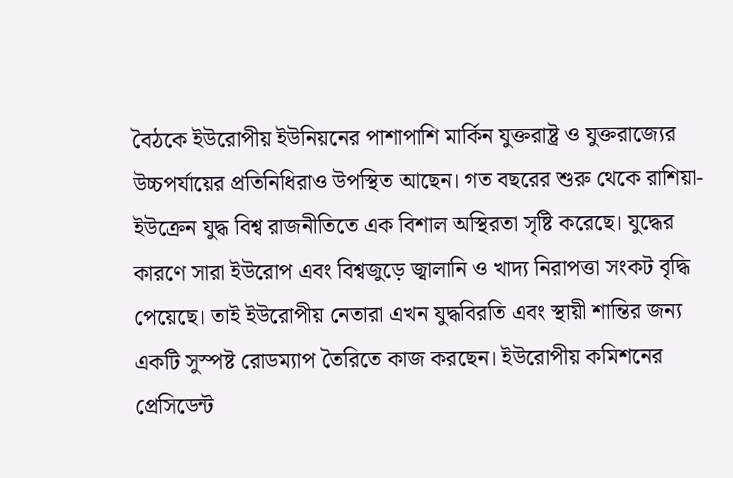বৈঠকে ইউরোপীয় ইউনিয়নের পাশাপাশি মার্কিন যুক্তরাষ্ট্র ও যুক্তরাজ্যের উচ্চপর্যায়ের প্রতিনিধিরাও উপস্থিত আছেন। গত বছরের শুরু থেকে রাশিয়া-ইউক্রেন যুদ্ধ বিশ্ব রাজনীতিতে এক বিশাল অস্থিরতা সৃষ্টি করেছে। যুদ্ধের কারণে সারা ইউরোপ এবং বিশ্বজুড়ে জ্বালানি ও খাদ্য নিরাপত্তা সংকট বৃদ্ধি পেয়েছে। তাই ইউরোপীয় নেতারা এখন যুদ্ধবিরতি এবং স্থায়ী শান্তির জন্য একটি সুস্পষ্ট রোডম্যাপ তৈরিতে কাজ করছেন। ইউরোপীয় কমিশনের প্রেসিডেন্ট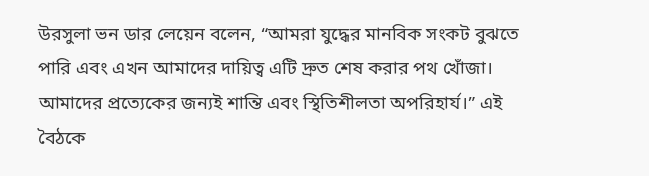উরসুলা ভন ডার লেয়েন বলেন, “আমরা যুদ্ধের মানবিক সংকট বুঝতে পারি এবং এখন আমাদের দায়িত্ব এটি দ্রুত শেষ করার পথ খোঁজা। আমাদের প্রত্যেকের জন্যই শান্তি এবং স্থিতিশীলতা অপরিহার্য।” এই বৈঠকে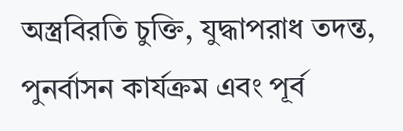অস্ত্রবিরতি চুক্তি, যুদ্ধাপরাধ তদন্ত, পুনর্বাসন কার্যক্রম এবং পূর্ব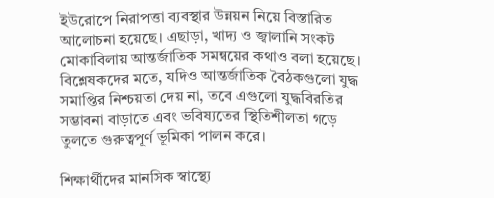ইউরোপে নিরাপত্তা ব্যবস্থার উন্নয়ন নিয়ে বিস্তারিত আলোচনা হয়েছে। এছাড়া, খাদ্য ও জ্বালানি সংকট মোকাবিলায় আন্তর্জাতিক সমন্বয়ের কথাও বলা হয়েছে। বিশ্লেষকদের মতে, যদিও আন্তর্জাতিক বৈঠকগুলো যুদ্ধ সমাপ্তির নিশ্চয়তা দেয় না, তবে এগুলো যুদ্ধবিরতির সম্ভাবনা বাড়াতে এবং ভবিষ্যতের স্থিতিশীলতা গড়ে তুলতে গুরুত্বপূর্ণ ভূমিকা পালন করে।

শিক্ষার্থীদের মানসিক স্বাস্থ্যে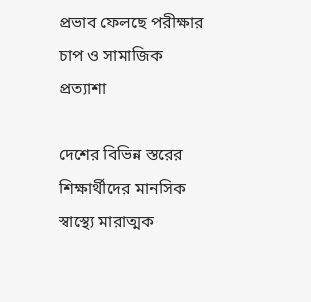প্রভাব ফেলছে পরীক্ষার চাপ ও সামাজিক প্রত্যাশা

দেশের বিভিন্ন স্তরের শিক্ষার্থীদের মানসিক স্বাস্থ্যে মারাত্মক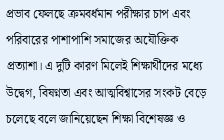প্রভাব ফেলছে ক্রমবর্ধমান পরীক্ষার চাপ এবং পরিবারের পাশাপাশি সমাজের অযৌক্তিক প্রত্যাশা। এ দুটি কারণ মিলেই শিক্ষার্থীদের মধ্যে উদ্বেগ, বিষণ্নতা এবং আত্মবিশ্বাসের সংকট বেড়ে চলেছে বলে জানিয়েছেন শিক্ষা বিশেষজ্ঞ ও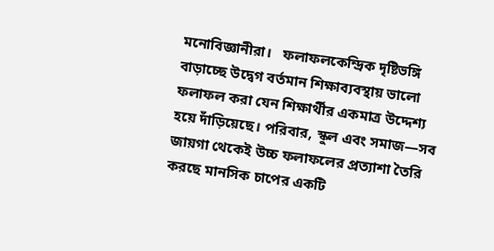মনোবিজ্ঞানীরা।   ফলাফলকেন্দ্রিক দৃষ্টিভঙ্গি বাড়াচ্ছে উদ্বেগ বর্তমান শিক্ষাব্যবস্থায় ভালো ফলাফল করা যেন শিক্ষার্থীর একমাত্র উদ্দেশ্য হয়ে দাঁড়িয়েছে। পরিবার, স্কুল এবং সমাজ—সব জায়গা থেকেই উচ্চ ফলাফলের প্রত্যাশা তৈরি করছে মানসিক চাপের একটি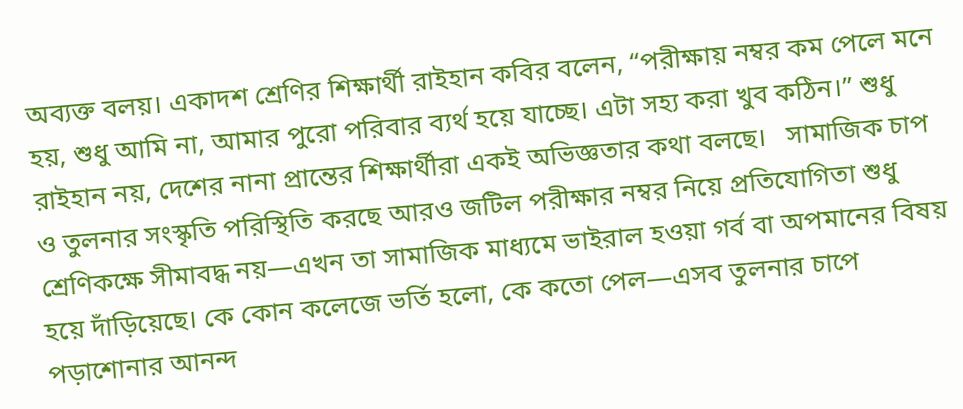অব্যক্ত বলয়। একাদশ শ্রেণির শিক্ষার্থী রাইহান কবির বলেন, “পরীক্ষায় নম্বর কম পেলে মনে হয়, শুধু আমি না, আমার পুরো পরিবার ব্যর্থ হয়ে যাচ্ছে। এটা সহ্য করা খুব কঠিন।” শুধু রাইহান নয়, দেশের নানা প্রান্তের শিক্ষার্থীরা একই অভিজ্ঞতার কথা বলছে।   সামাজিক চাপ ও তুলনার সংস্কৃতি পরিস্থিতি করছে আরও জটিল পরীক্ষার নম্বর নিয়ে প্রতিযোগিতা শুধু শ্রেণিকক্ষে সীমাবদ্ধ নয়—এখন তা সামাজিক মাধ্যমে ভাইরাল হওয়া গর্ব বা অপমানের বিষয় হয়ে দাঁড়িয়েছে। কে কোন কলেজে ভর্তি হলো, কে কতো পেল—এসব তুলনার চাপে পড়াশোনার আনন্দ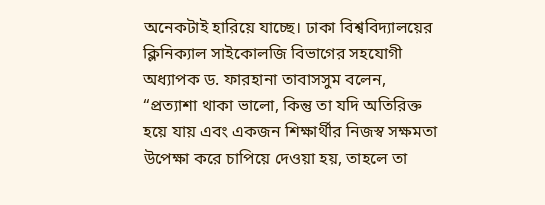অনেকটাই হারিয়ে যাচ্ছে। ঢাকা বিশ্ববিদ্যালয়ের ক্লিনিক্যাল সাইকোলজি বিভাগের সহযোগী অধ্যাপক ড. ফারহানা তাবাসসুম বলেন, “প্রত্যাশা থাকা ভালো, কিন্তু তা যদি অতিরিক্ত হয়ে যায় এবং একজন শিক্ষার্থীর নিজস্ব সক্ষমতা উপেক্ষা করে চাপিয়ে দেওয়া হয়, তাহলে তা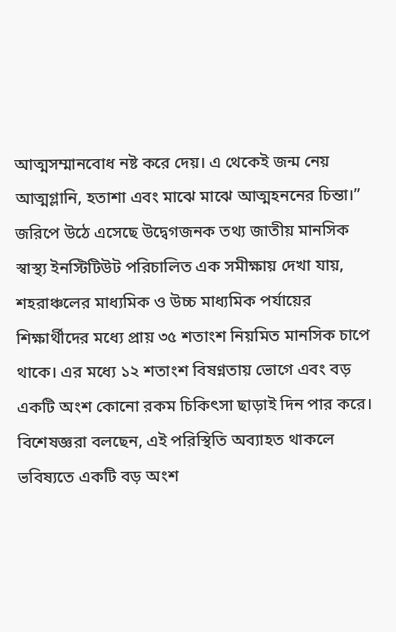আত্মসম্মানবোধ নষ্ট করে দেয়। এ থেকেই জন্ম নেয় আত্মগ্লানি, হতাশা এবং মাঝে মাঝে আত্মহননের চিন্তা।”   জরিপে উঠে এসেছে উদ্বেগজনক তথ্য জাতীয় মানসিক স্বাস্থ্য ইনস্টিটিউট পরিচালিত এক সমীক্ষায় দেখা যায়, শহরাঞ্চলের মাধ্যমিক ও উচ্চ মাধ্যমিক পর্যায়ের শিক্ষার্থীদের মধ্যে প্রায় ৩৫ শতাংশ নিয়মিত মানসিক চাপে থাকে। এর মধ্যে ১২ শতাংশ বিষণ্নতায় ভোগে এবং বড় একটি অংশ কোনো রকম চিকিৎসা ছাড়াই দিন পার করে। বিশেষজ্ঞরা বলছেন, এই পরিস্থিতি অব্যাহত থাকলে ভবিষ্যতে একটি বড় অংশ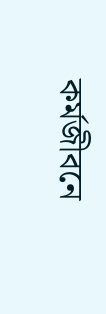কর্মজীবনে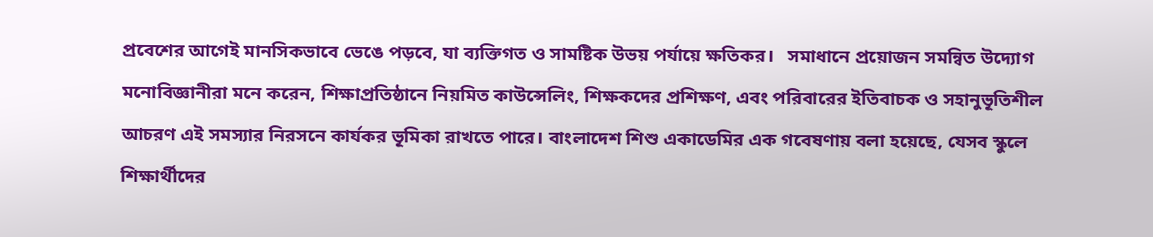প্রবেশের আগেই মানসিকভাবে ভেঙে পড়বে, যা ব্যক্তিগত ও সামষ্টিক উভয় পর্যায়ে ক্ষতিকর।   সমাধানে প্রয়োজন সমন্বিত উদ্যোগ মনোবিজ্ঞানীরা মনে করেন, শিক্ষাপ্রতিষ্ঠানে নিয়মিত কাউন্সেলিং, শিক্ষকদের প্রশিক্ষণ, এবং পরিবারের ইতিবাচক ও সহানুভূতিশীল আচরণ এই সমস্যার নিরসনে কার্যকর ভূমিকা রাখতে পারে। বাংলাদেশ শিশু একাডেমির এক গবেষণায় বলা হয়েছে, যেসব স্কুলে শিক্ষার্থীদের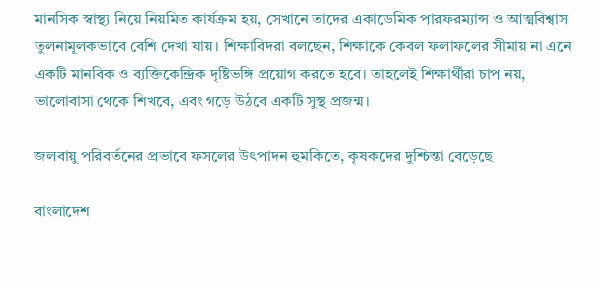মানসিক স্বাস্থ্য নিয়ে নিয়মিত কার্যক্রম হয়, সেখানে তাদের একাডেমিক পারফরম্যান্স ও আত্মবিশ্বাস তুলনামূলকভাবে বেশি দেখা যায়। শিক্ষাবিদরা বলছেন, শিক্ষাকে কেবল ফলাফলের সীমায় না এনে একটি মানবিক ও ব্যক্তিকেন্দ্রিক দৃষ্টিভঙ্গি প্রয়োগ করতে হবে। তাহলেই শিক্ষার্থীরা চাপ নয়, ভালোবাসা থেকে শিখবে, এবং গড়ে উঠবে একটি সুস্থ প্রজন্ম।

জলবায়ু পরিবর্তনের প্রভাবে ফসলের উৎপাদন হুমকিতে, কৃষকদের দুশ্চিন্তা বেড়েছে

বাংলাদেশ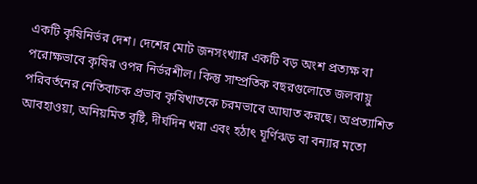একটি কৃষিনির্ভর দেশ। দেশের মোট জনসংখ্যার একটি বড় অংশ প্রত্যক্ষ বা পরোক্ষভাবে কৃষির ওপর নির্ভরশীল। কিন্তু সাম্প্রতিক বছরগুলোতে জলবায়ু পরিবর্তনের নেতিবাচক প্রভাব কৃষিখাতকে চরমভাবে আঘাত করছে। অপ্রত্যাশিত আবহাওয়া, অনিয়মিত বৃষ্টি, দীর্ঘদিন খরা এবং হঠাৎ ঘূর্ণিঝড় বা বন্যার মতো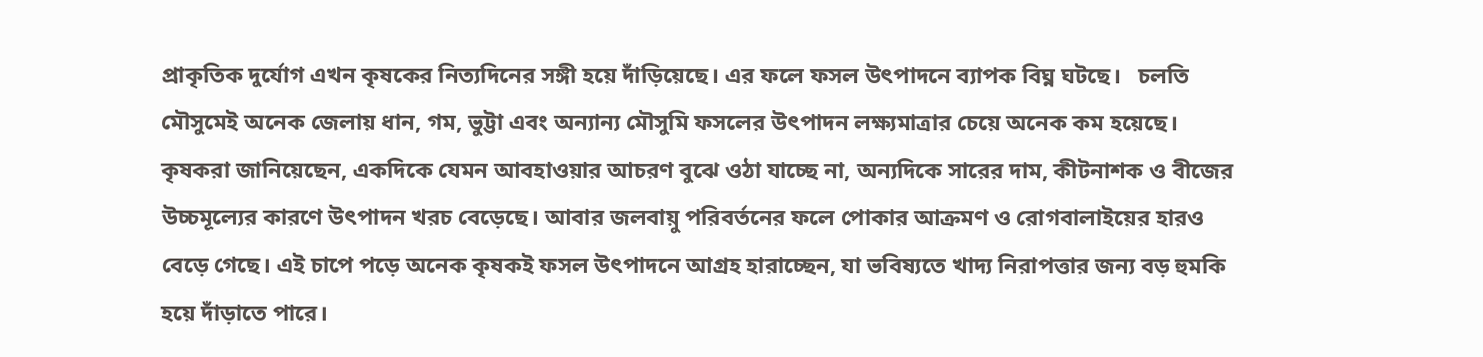প্রাকৃতিক দুর্যোগ এখন কৃষকের নিত্যদিনের সঙ্গী হয়ে দাঁড়িয়েছে। এর ফলে ফসল উৎপাদনে ব্যাপক বিঘ্ন ঘটছে।   চলতি মৌসুমেই অনেক জেলায় ধান, গম, ভুট্টা এবং অন্যান্য মৌসুমি ফসলের উৎপাদন লক্ষ্যমাত্রার চেয়ে অনেক কম হয়েছে। কৃষকরা জানিয়েছেন, একদিকে যেমন আবহাওয়ার আচরণ বুঝে ওঠা যাচ্ছে না, অন্যদিকে সারের দাম, কীটনাশক ও বীজের উচ্চমূল্যের কারণে উৎপাদন খরচ বেড়েছে। আবার জলবায়ু পরিবর্তনের ফলে পোকার আক্রমণ ও রোগবালাইয়ের হারও বেড়ে গেছে। এই চাপে পড়ে অনেক কৃষকই ফসল উৎপাদনে আগ্রহ হারাচ্ছেন, যা ভবিষ্যতে খাদ্য নিরাপত্তার জন্য বড় হুমকি হয়ে দাঁড়াতে পারে।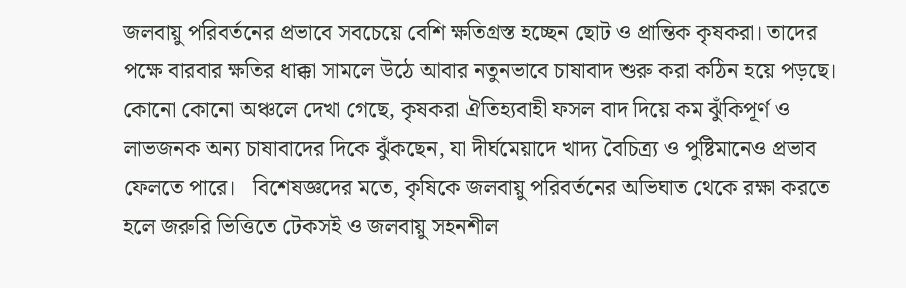জলবায়ু পরিবর্তনের প্রভাবে সবচেয়ে বেশি ক্ষতিগ্রস্ত হচ্ছেন ছোট ও প্রান্তিক কৃষকরা। তাদের পক্ষে বারবার ক্ষতির ধাক্কা সামলে উঠে আবার নতুনভাবে চাষাবাদ শুরু করা কঠিন হয়ে পড়ছে। কোনো কোনো অঞ্চলে দেখা গেছে, কৃষকরা ঐতিহ্যবাহী ফসল বাদ দিয়ে কম ঝুঁকিপূর্ণ ও লাভজনক অন্য চাষাবাদের দিকে ঝুঁকছেন, যা দীর্ঘমেয়াদে খাদ্য বৈচিত্র্য ও পুষ্টিমানেও প্রভাব ফেলতে পারে।   বিশেষজ্ঞদের মতে, কৃষিকে জলবায়ু পরিবর্তনের অভিঘাত থেকে রক্ষা করতে হলে জরুরি ভিত্তিতে টেকসই ও জলবায়ু সহনশীল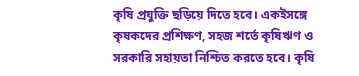কৃষি প্রযুক্তি ছড়িয়ে দিতে হবে। একইসঙ্গে কৃষকদের প্রশিক্ষণ, সহজ শর্তে কৃষিঋণ ও সরকারি সহায়তা নিশ্চিত করতে হবে। কৃষি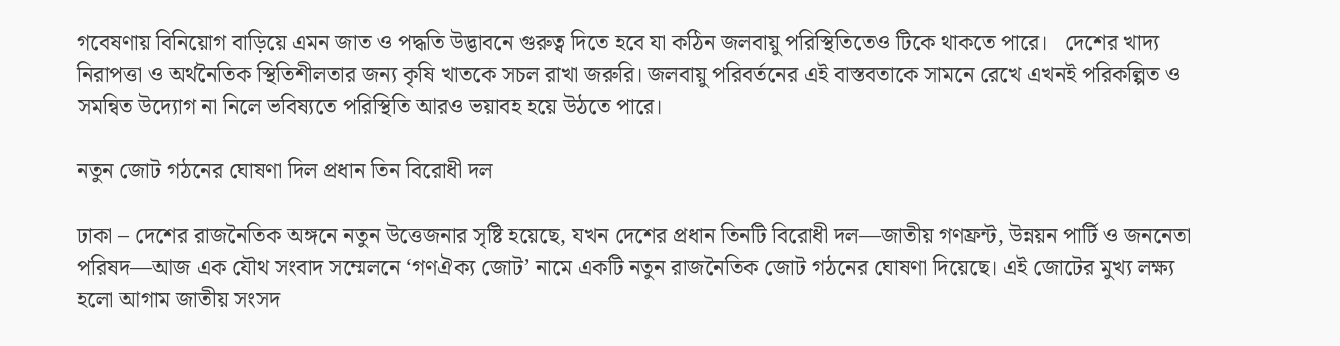গবেষণায় বিনিয়োগ বাড়িয়ে এমন জাত ও পদ্ধতি উদ্ভাবনে গুরুত্ব দিতে হবে যা কঠিন জলবায়ু পরিস্থিতিতেও টিকে থাকতে পারে।   দেশের খাদ্য নিরাপত্তা ও অর্থনৈতিক স্থিতিশীলতার জন্য কৃষি খাতকে সচল রাখা জরুরি। জলবায়ু পরিবর্তনের এই বাস্তবতাকে সামনে রেখে এখনই পরিকল্পিত ও সমন্বিত উদ্যোগ না নিলে ভবিষ্যতে পরিস্থিতি আরও ভয়াবহ হয়ে উঠতে পারে।

নতুন জোট গঠনের ঘোষণা দিল প্রধান তিন বিরোধী দল

ঢাকা – দেশের রাজনৈতিক অঙ্গনে নতুন উত্তেজনার সৃষ্টি হয়েছে, যখন দেশের প্রধান তিনটি বিরোধী দল—জাতীয় গণফ্রন্ট, উন্নয়ন পার্টি ও জননেতা পরিষদ—আজ এক যৌথ সংবাদ সম্মেলনে ‘গণঐক্য জোট’ নামে একটি নতুন রাজনৈতিক জোট গঠনের ঘোষণা দিয়েছে। এই জোটের মুখ্য লক্ষ্য হলো আগাম জাতীয় সংসদ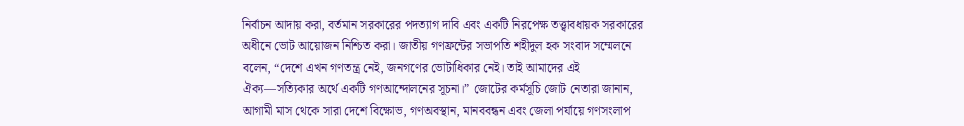নির্বাচন আদায় করা, বর্তমান সরকারের পদত্যাগ দাবি এবং একটি নিরপেক্ষ তত্ত্বাবধায়ক সরকারের অধীনে ভোট আয়োজন নিশ্চিত করা। জাতীয় গণফ্রন্টের সভাপতি শহীদুল হক সংবাদ সম্মেলনে বলেন, “দেশে এখন গণতন্ত্র নেই, জনগণের ভোটাধিকার নেই। তাই আমাদের এই ঐক্য—সত্যিকার অর্থে একটি গণআন্দোলনের সূচনা।” জোটের কর্মসূচি জোট নেতারা জানান, আগামী মাস থেকে সারা দেশে বিক্ষোভ, গণঅবস্থান, মানববন্ধন এবং জেলা পর্যায়ে গণসংলাপ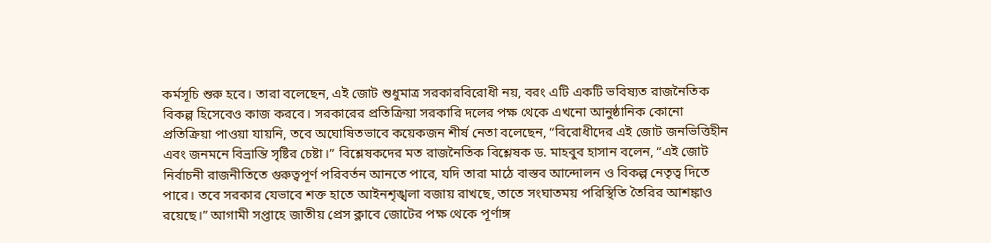কর্মসূচি শুরু হবে। তারা বলেছেন, এই জোট শুধুমাত্র সরকারবিরোধী নয়, বরং এটি একটি ভবিষ্যত রাজনৈতিক বিকল্প হিসেবেও কাজ করবে। সরকারের প্রতিক্রিয়া সরকারি দলের পক্ষ থেকে এখনো আনুষ্ঠানিক কোনো প্রতিক্রিয়া পাওয়া যায়নি, তবে অঘোষিতভাবে কয়েকজন শীর্ষ নেতা বলেছেন, “বিরোধীদের এই জোট জনভিত্তিহীন এবং জনমনে বিভ্রান্তি সৃষ্টির চেষ্টা।” বিশ্লেষকদের মত রাজনৈতিক বিশ্লেষক ড. মাহবুব হাসান বলেন, “এই জোট নির্বাচনী রাজনীতিতে গুরুত্বপূর্ণ পরিবর্তন আনতে পারে, যদি তারা মাঠে বাস্তব আন্দোলন ও বিকল্প নেতৃত্ব দিতে পারে। তবে সরকার যেভাবে শক্ত হাতে আইনশৃঙ্খলা বজায় রাখছে, তাতে সংঘাতময় পরিস্থিতি তৈরির আশঙ্কাও রয়েছে।” আগামী সপ্তাহে জাতীয় প্রেস ক্লাবে জোটের পক্ষ থেকে পূর্ণাঙ্গ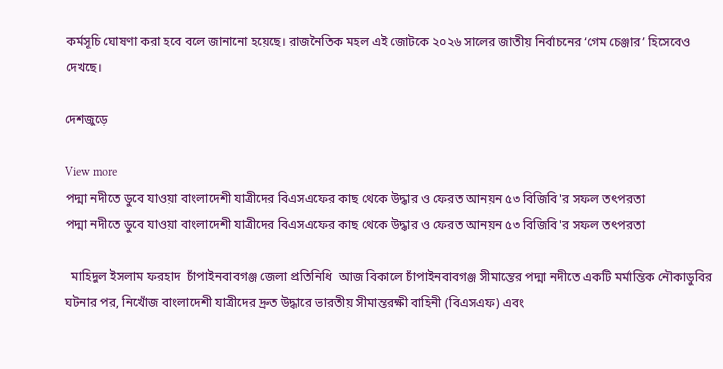কর্মসূচি ঘোষণা করা হবে বলে জানানো হয়েছে। রাজনৈতিক মহল এই জোটকে ২০২৬ সালের জাতীয় নির্বাচনের ‘গেম চেঞ্জার’ হিসেবেও দেখছে।

দেশজুড়ে

View more
পদ্মা নদীতে ডুবে যাওয়া বাংলাদেশী যাত্রীদের বিএসএফের কাছ থেকে উদ্ধার ও ফেরত আনয়ন ৫৩ বিজিবি'র সফল তৎপরতা
পদ্মা নদীতে ডুবে যাওয়া বাংলাদেশী যাত্রীদের বিএসএফের কাছ থেকে উদ্ধার ও ফেরত আনয়ন ৫৩ বিজিবি'র সফল তৎপরতা

  মাহিদুল ইসলাম ফরহাদ  চাঁপাইনবাবগঞ্জ জেলা প্রতিনিধি  আজ বিকালে চাঁপাইনবাবগঞ্জ সীমান্তের পদ্মা নদীতে একটি মর্মান্তিক নৌকাডুবির ঘটনার পর, নিখোঁজ বাংলাদেশী যাত্রীদের দ্রুত উদ্ধারে ভারতীয় সীমান্তরক্ষী বাহিনী (বিএসএফ) এবং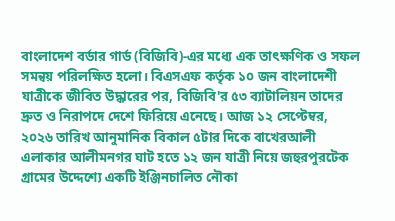বাংলাদেশ বর্ডার গার্ড (বিজিবি)-এর মধ্যে এক তাৎক্ষণিক ও সফল সমন্বয় পরিলক্ষিত হলো। বিএসএফ কর্তৃক ১০ জন বাংলাদেশী যাত্রীকে জীবিত উদ্ধারের পর, বিজিবি'র ৫৩ ব্যাটালিয়ন তাদের দ্রুত ও নিরাপদে দেশে ফিরিয়ে এনেছে। আজ ১২ সেপ্টেম্বর, ২০২৬ তারিখ আনুমানিক বিকাল ৫টার দিকে বাখেরআলী এলাকার আলীমনগর ঘাট হতে ১২ জন যাত্রী নিয়ে জহুরপুরটেক গ্রামের উদ্দেশ্যে একটি ইঞ্জিনচালিত নৌকা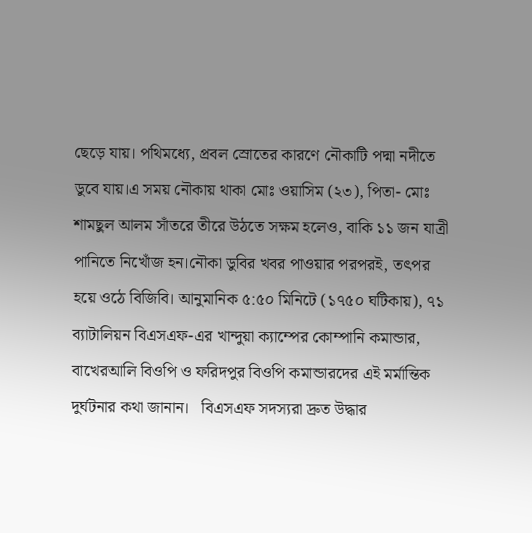ছেড়ে যায়। পথিমধ্যে, প্রবল স্রোতের কারণে নৌকাটি পদ্মা নদীতে ডুবে যায়।এ সময় নৌকায় থাকা মোঃ ওয়াসিম (২৩), পিতা- মোঃ শামছুল আলম সাঁতরে তীরে উঠতে সক্ষম হলেও, বাকি ১১ জন যাত্রী পানিতে নিখোঁজ হন।নৌকা ডুবির খবর পাওয়ার পরপরই, তৎপর হয়ে ওঠে বিজিবি। আনুমানিক ৫:৫০ মিনিটে (১৭৫০ ঘটিকায়), ৭১ ব্যাটালিয়ন বিএসএফ-এর খান্দুয়া ক্যাম্পের কোম্পানি কমান্ডার, বাখেরআলি বিওপি ও ফরিদপুর বিওপি কমান্ডারদের এই মর্মান্তিক দুর্ঘটনার কথা জানান।   বিএসএফ সদস্যরা দ্রুত উদ্ধার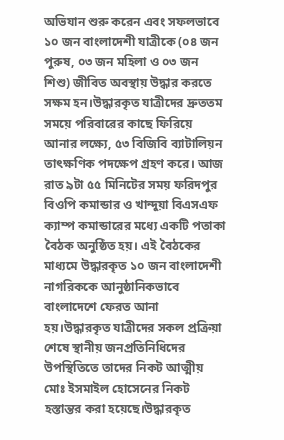অভিযান শুরু করেন এবং সফলভাবে ১০ জন বাংলাদেশী যাত্রীকে (০৪ জন পুরুষ, ০৩ জন মহিলা ও ০৩ জন শিশু) জীবিত অবস্থায় উদ্ধার করতে সক্ষম হন।উদ্ধারকৃত যাত্রীদের দ্রুততম সময়ে পরিবারের কাছে ফিরিয়ে আনার লক্ষ্যে, ৫৩ বিজিবি ব্যাটালিয়ন তাৎক্ষণিক পদক্ষেপ গ্রহণ করে। আজ রাত ৯টা ৫৫ মিনিটের সময় ফরিদপুর বিওপি কমান্ডার ও খান্দুয়া বিএসএফ ক্যাম্প কমান্ডারের মধ্যে একটি পতাকা বৈঠক অনুষ্ঠিত হয়। এই বৈঠকের মাধ্যমে উদ্ধারকৃত ১০ জন বাংলাদেশী নাগরিককে আনুষ্ঠানিকভাবে বাংলাদেশে ফেরত আনা হয়।উদ্ধারকৃত যাত্রীদের সকল প্রক্রিয়া শেষে স্থানীয় জনপ্রতিনিধিদের উপস্থিতিতে তাদের নিকট আত্মীয় মোঃ ইসমাইল হোসেনের নিকট হস্তান্তর করা হয়েছে।উদ্ধারকৃত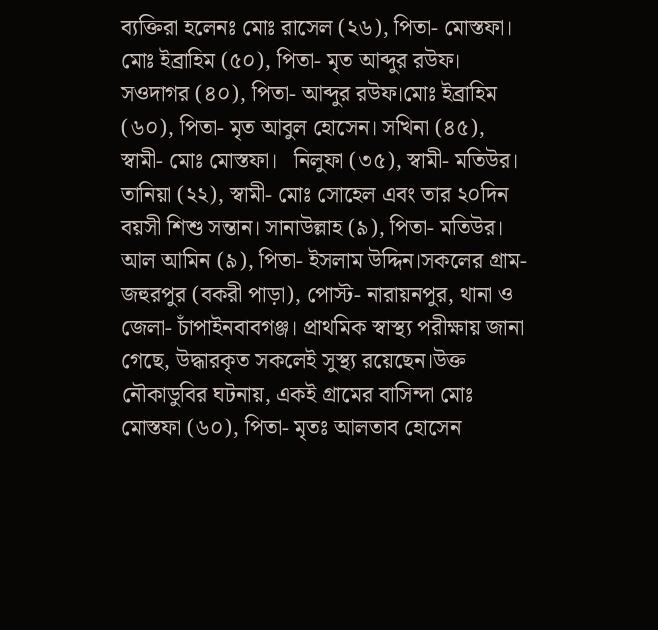ব্যক্তিরা হলেনঃ মোঃ রাসেল (২৬), পিতা- মোস্তফা। মোঃ ইব্রাহিম (৫০), পিতা- মৃত আব্দুর রউফ। সওদাগর (৪০), পিতা- আব্দুর রউফ।মোঃ ইব্রাহিম (৬০), পিতা- মৃত আবুল হোসেন। সখিনা (৪৫), স্বামী- মোঃ মোস্তফা।   নিলুফা (৩৫), স্বামী- মতিউর। তানিয়া (২২), স্বামী- মোঃ সোহেল এবং তার ২০দিন বয়সী শিশু সন্তান। সানাউল্লাহ (৯), পিতা- মতিউর। আল আমিন (৯), পিতা- ইসলাম উদ্দিন।সকলের গ্রাম- জহুরপুর (বকরী পাড়া), পোস্ট- নারায়নপুর, থানা ও জেলা- চাঁপাইনবাবগঞ্জ। প্রাথমিক স্বাস্থ্য পরীক্ষায় জানা গেছে, উদ্ধারকৃত সকলেই সুস্থ্য রয়েছেন।উক্ত নৌকাডুবির ঘটনায়, একই গ্রামের বাসিন্দা মোঃ মোস্তফা (৬০), পিতা- মৃতঃ আলতাব হোসেন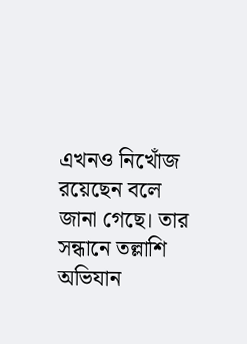এখনও নিখোঁজ রয়েছেন বলে জানা গেছে। তার সন্ধানে তল্লাশি অভিযান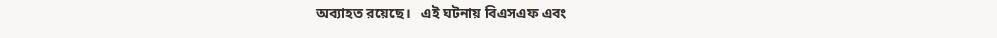অব্যাহত রয়েছে।   এই ঘটনায় বিএসএফ এবং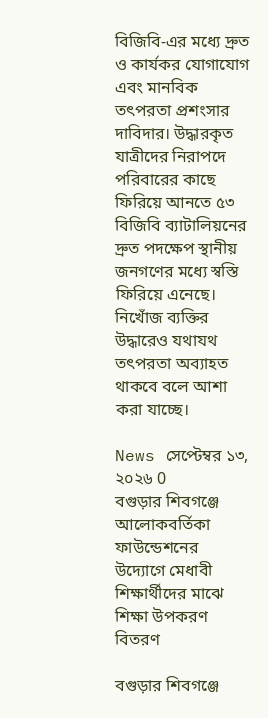বিজিবি-এর মধ্যে দ্রুত ও কার্যকর যোগাযোগ এবং মানবিক তৎপরতা প্রশংসার দাবিদার। উদ্ধারকৃত যাত্রীদের নিরাপদে পরিবারের কাছে ফিরিয়ে আনতে ৫৩ বিজিবি ব্যাটালিয়নের দ্রুত পদক্ষেপ স্থানীয় জনগণের মধ্যে স্বস্তি ফিরিয়ে এনেছে। নিখোঁজ ব্যক্তির উদ্ধারেও যথাযথ তৎপরতা অব্যাহত থাকবে বলে আশা করা যাচ্ছে।

News সেপ্টেম্বর ১৩, ২০২৬ 0
বগুড়ার শিবগঞ্জে আলোকবর্তিকা ফাউন্ডেশনের উদ্যোগে মেধাবী শিক্ষার্থীদের মাঝে শিক্ষা উপকরণ বিতরণ

বগুড়ার শিবগঞ্জে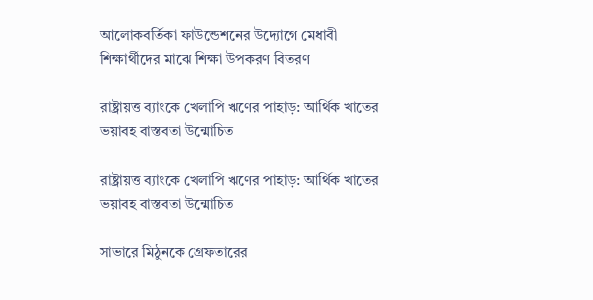আলোকবর্তিকা ফাউন্ডেশনের উদ্যোগে মেধাবী শিক্ষার্থীদের মাঝে শিক্ষা উপকরণ বিতরণ

রাষ্ট্রায়ত্ত ব্যাংকে খেলাপি ঋণের পাহাড়: আর্থিক খাতের ভয়াবহ বাস্তবতা উন্মোচিত

রাষ্ট্রায়ত্ত ব্যাংকে খেলাপি ঋণের পাহাড়: আর্থিক খাতের ভয়াবহ বাস্তবতা উন্মোচিত

সাভারে মিঠুনকে গ্রেফতারের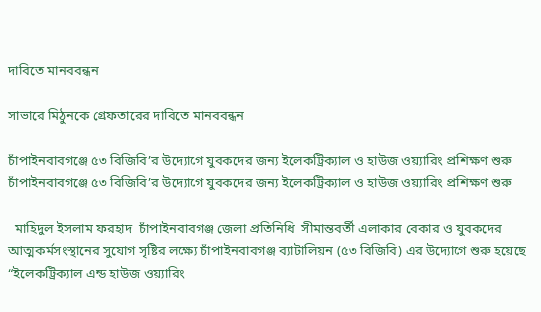দাবিতে মানববন্ধন

সাভারে মিঠুনকে গ্রেফতারের দাবিতে মানববন্ধন

চাঁপাইনবাবগঞ্জে ৫৩ বিজিবি’র উদ্যোগে যুবকদের জন্য ইলেকট্রিক্যাল ও হাউজ ওয়্যারিং প্রশিক্ষণ শুরু
চাঁপাইনবাবগঞ্জে ৫৩ বিজিবি’র উদ্যোগে যুবকদের জন্য ইলেকট্রিক্যাল ও হাউজ ওয়্যারিং প্রশিক্ষণ শুরু

  মাহিদুল ইসলাম ফরহাদ  চাঁপাইনবাবগঞ্জ জেলা প্রতিনিধি  সীমান্তবর্তী এলাকার বেকার ও যুবকদের আত্মকর্মসংস্থানের সুযোগ সৃষ্টির লক্ষ্যে চাঁপাইনবাবগঞ্জ ব্যাটালিয়ন (৫৩ বিজিবি) এর উদ্যোগে শুরু হয়েছে “ইলেকট্রিক্যাল এন্ড হাউজ ওয়্যারিং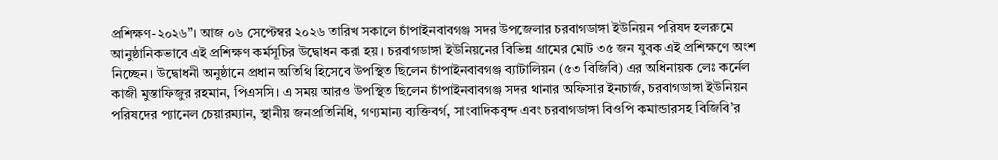প্রশিক্ষণ-২০২৬”। আজ ০৬ সেপ্টেম্বর ২০২৬ তারিখ সকালে চাঁপাইনবাবগঞ্জ সদর উপজেলার চরবাগডাঙ্গা ইউনিয়ন পরিষদ হলরুমে আনুষ্ঠানিকভাবে এই প্রশিক্ষণ কর্মসূচির উদ্বোধন করা হয়। চরবাগডাঙ্গা ইউনিয়নের বিভিন্ন গ্রামের মোট ৩৫ জন যুবক এই প্রশিক্ষণে অংশ নিচ্ছেন। উদ্বোধনী অনুষ্ঠানে প্রধান অতিথি হিসেবে উপস্থিত ছিলেন চাঁপাইনবাবগঞ্জ ব্যাটালিয়ন (৫৩ বিজিবি) এর অধিনায়ক লেঃ কর্নেল কাজী মুস্তাফিজুর রহমান, পিএসসি। এ সময় আরও উপস্থিত ছিলেন চাঁপাইনবাবগঞ্জ সদর থানার অফিসার ইনচার্জ, চরবাগডাঙ্গা ইউনিয়ন পরিষদের প্যানেল চেয়ারম্যান, স্থানীয় জনপ্রতিনিধি, গণ্যমান্য ব্যক্তিবর্গ, সাংবাদিকবৃন্দ এবং চরবাগডাঙ্গা বিওপি কমান্ডারসহ বিজিবি’র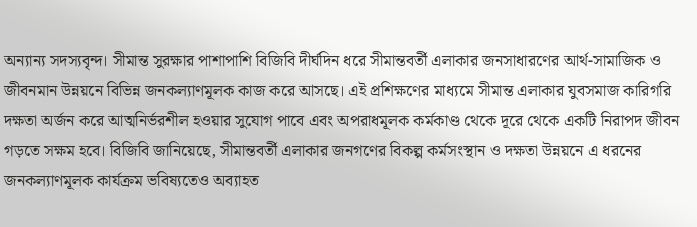অন্যান্য সদস্যবৃন্দ। সীমান্ত সুরক্ষার পাশাপাশি বিজিবি দীর্ঘদিন ধরে সীমান্তবর্তী এলাকার জনসাধারণের আর্থ-সামাজিক ও জীবনমান উন্নয়নে বিভিন্ন জনকল্যাণমূলক কাজ করে আসছে। এই প্রশিক্ষণের মাধ্যমে সীমান্ত এলাকার যুবসমাজ কারিগরি দক্ষতা অর্জন করে আত্মনির্ভরশীল হওয়ার সুযোগ পাবে এবং অপরাধমূলক কর্মকাণ্ড থেকে দূরে থেকে একটি নিরাপদ জীবন গড়তে সক্ষম হবে। বিজিবি জানিয়েছে, সীমান্তবর্তী এলাকার জনগণের বিকল্প কর্মসংস্থান ও দক্ষতা উন্নয়নে এ ধরনের জনকল্যাণমূলক কার্যক্রম ভবিষ্যতেও অব্যাহত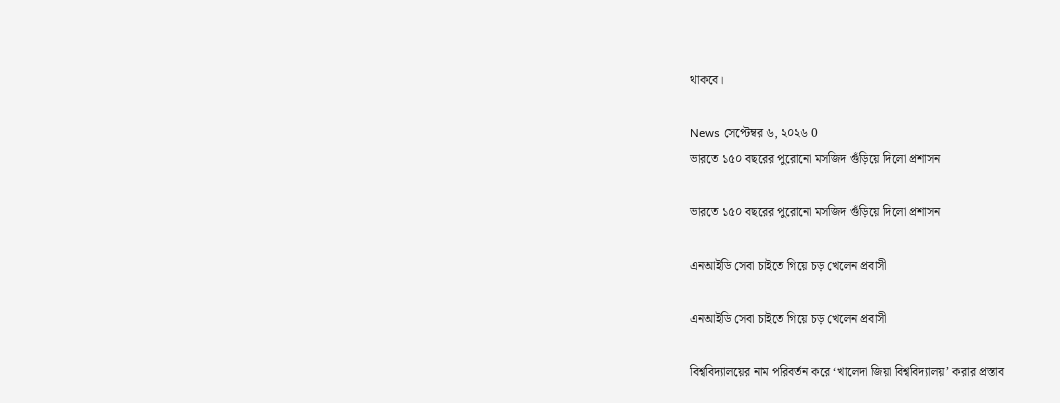থাকবে।

News সেপ্টেম্বর ৬, ২০২৬ 0
ভারতে ১৫০ বছরের পুরোনো মসজিদ গুঁড়িয়ে দিলো প্রশাসন

ভারতে ১৫০ বছরের পুরোনো মসজিদ গুঁড়িয়ে দিলো প্রশাসন

এনআইডি সেবা চাইতে গিয়ে চড় খেলেন প্রবাসী

এনআইডি সেবা চাইতে গিয়ে চড় খেলেন প্রবাসী

বিশ্ববিদ্যালয়ের নাম পরিবর্তন করে ‘খালেদা জিয়া বিশ্ববিদ্যালয়’ করার প্রস্তাব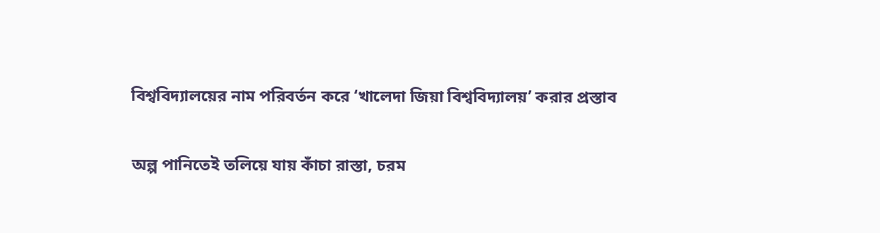বিশ্ববিদ্যালয়ের নাম পরিবর্তন করে ‘খালেদা জিয়া বিশ্ববিদ্যালয়’ করার প্রস্তাব

অল্প পানিতেই তলিয়ে যায় কাঁচা রাস্তা, চরম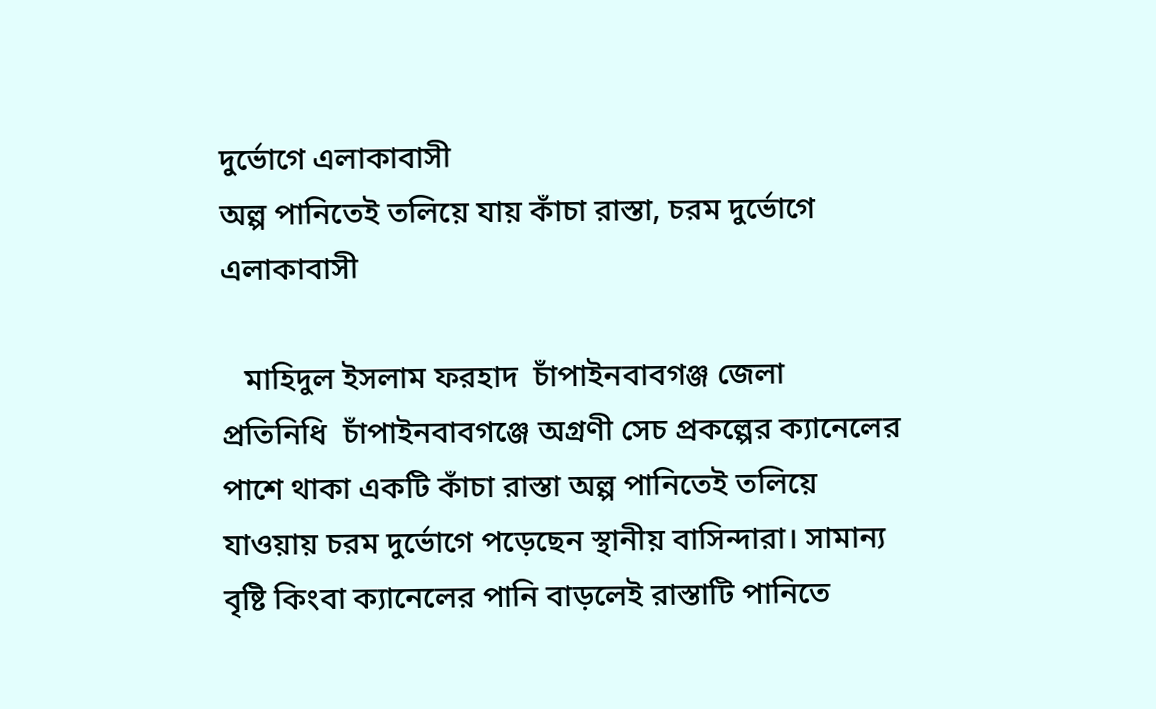দুর্ভোগে এলাকাবাসী
অল্প পানিতেই তলিয়ে যায় কাঁচা রাস্তা, চরম দুর্ভোগে এলাকাবাসী

   মাহিদুল ইসলাম ফরহাদ  চাঁপাইনবাবগঞ্জ জেলা  প্রতিনিধি  চাঁপাইনবাবগঞ্জে অগ্রণী সেচ প্রকল্পের ক্যানেলের পাশে থাকা একটি কাঁচা রাস্তা অল্প পানিতেই তলিয়ে যাওয়ায় চরম দুর্ভোগে পড়েছেন স্থানীয় বাসিন্দারা। সামান্য বৃষ্টি কিংবা ক্যানেলের পানি বাড়লেই রাস্তাটি পানিতে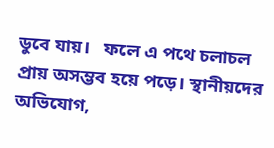ডুবে যায়।   ফলে এ পথে চলাচল প্রায় অসম্ভব হয়ে পড়ে। স্থানীয়দের অভিযোগ,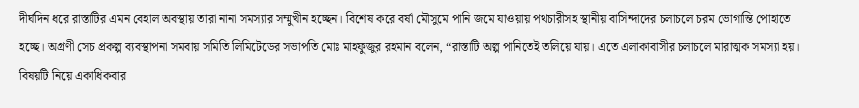দীর্ঘদিন ধরে রাস্তাটির এমন বেহাল অবস্থায় তারা নানা সমস্যার সম্মুখীন হচ্ছেন। বিশেষ করে বর্ষা মৌসুমে পানি জমে যাওয়ায় পথচারীসহ স্থানীয় বাসিন্দাদের চলাচলে চরম ভোগান্তি পোহাতে হচ্ছে। অগ্রণী সেচ প্রকল্প ব্যবস্থাপনা সমবায় সমিতি লিমিটেডের সভাপতি মোঃ মাহফুজুর রহমান বলেন, “রাস্তাটি অল্প পানিতেই তলিয়ে যায়। এতে এলাকাবাসীর চলাচলে মারাত্মক সমস্যা হয়।   বিষয়টি নিয়ে একাধিকবার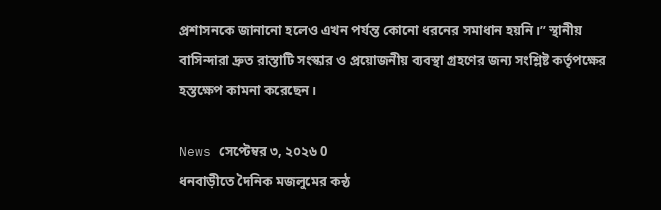প্রশাসনকে জানানো হলেও এখন পর্যন্ত কোনো ধরনের সমাধান হয়নি।” স্থানীয় বাসিন্দারা দ্রুত রাস্তাটি সংস্কার ও প্রয়োজনীয় ব্যবস্থা গ্রহণের জন্য সংশ্লিষ্ট কর্তৃপক্ষের হস্তক্ষেপ কামনা করেছেন।

News সেপ্টেম্বর ৩, ২০২৬ 0
ধনবাড়ীতে দৈনিক মজলুমের কন্ঠ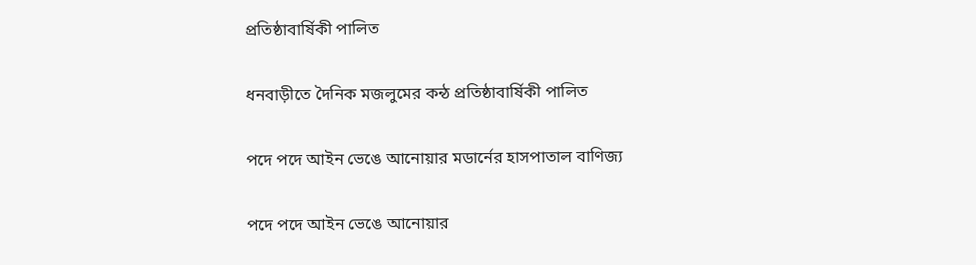প্রতিষ্ঠাবার্ষিকী পালিত

ধনবাড়ীতে দৈনিক মজলুমের কন্ঠ প্রতিষ্ঠাবার্ষিকী পালিত

পদে পদে আইন ভেঙে আনোয়ার মডার্নের হাসপাতাল বাণিজ্য

পদে পদে আইন ভেঙে আনোয়ার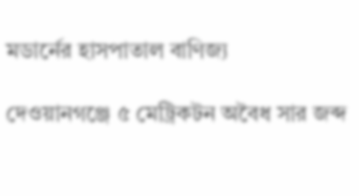মডার্নের হাসপাতাল বাণিজ্য

দেওয়ানগঞ্জে ৫ মেট্রিকটন অবৈধ সার জব্দ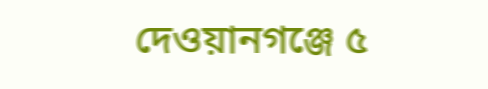দেওয়ানগঞ্জে ৫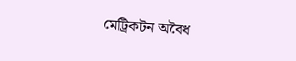মেট্রিকটন অবৈধ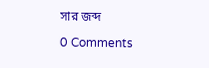সার জব্দ

0 Comments